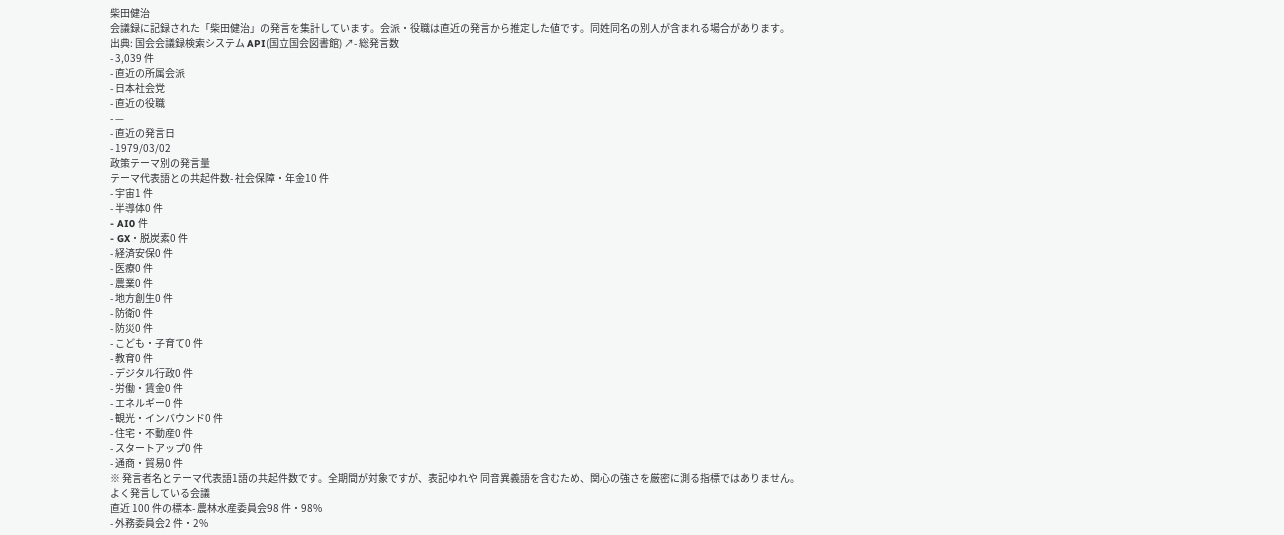柴田健治
会議録に記録された「柴田健治」の発言を集計しています。会派・役職は直近の発言から推定した値です。同姓同名の別人が含まれる場合があります。
出典: 国会会議録検索システム API(国立国会図書館) ↗- 総発言数
- 3,039 件
- 直近の所属会派
- 日本社会党
- 直近の役職
- —
- 直近の発言日
- 1979/03/02
政策テーマ別の発言量
テーマ代表語との共起件数- 社会保障・年金10 件
- 宇宙1 件
- 半導体0 件
- AI0 件
- GX・脱炭素0 件
- 経済安保0 件
- 医療0 件
- 農業0 件
- 地方創生0 件
- 防衛0 件
- 防災0 件
- こども・子育て0 件
- 教育0 件
- デジタル行政0 件
- 労働・賃金0 件
- エネルギー0 件
- 観光・インバウンド0 件
- 住宅・不動産0 件
- スタートアップ0 件
- 通商・貿易0 件
※ 発言者名とテーマ代表語1語の共起件数です。全期間が対象ですが、表記ゆれや 同音異義語を含むため、関心の強さを厳密に測る指標ではありません。
よく発言している会議
直近 100 件の標本- 農林水産委員会98 件・98%
- 外務委員会2 件・2%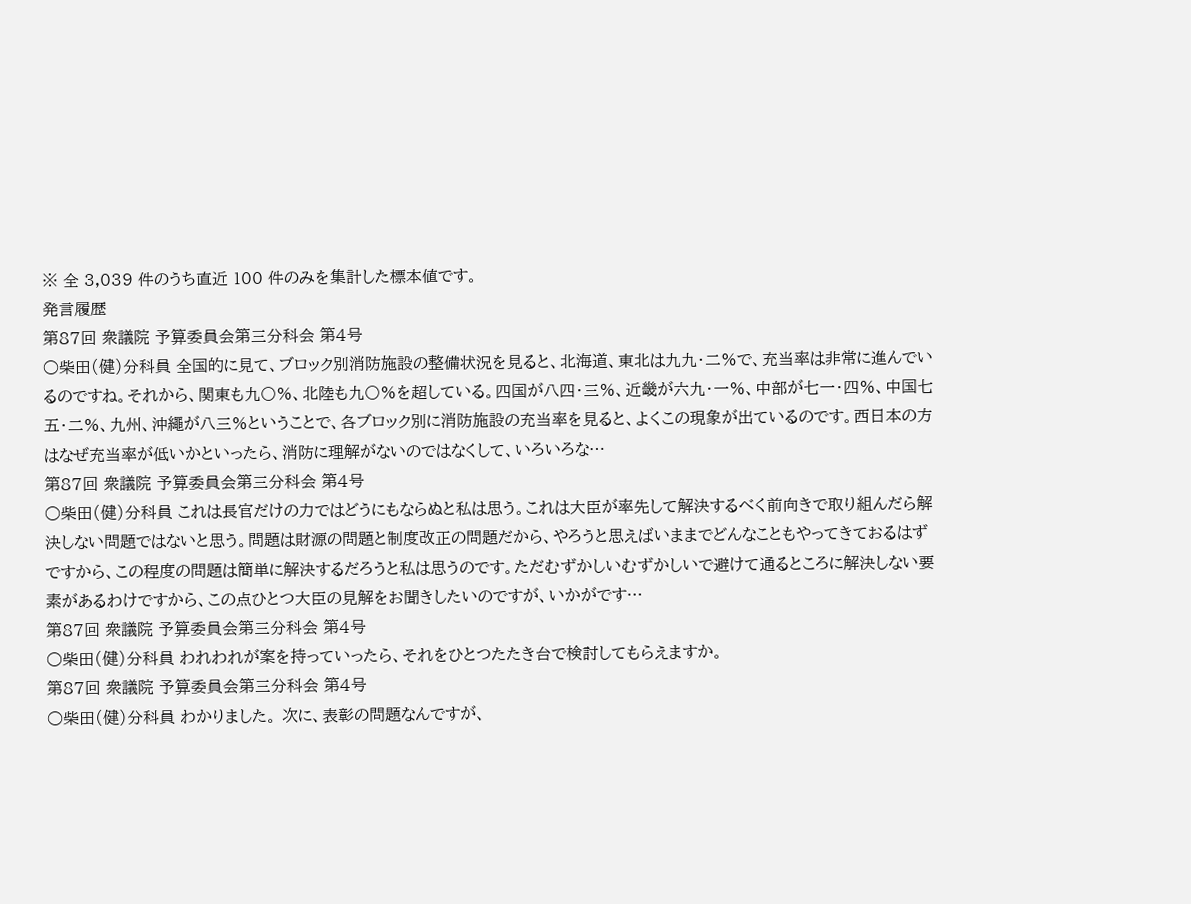※ 全 3,039 件のうち直近 100 件のみを集計した標本値です。
発言履歴
第87回 衆議院 予算委員会第三分科会 第4号
○柴田(健)分科員 全国的に見て、ブロック別消防施設の整備状況を見ると、北海道、東北は九九・二%で、充当率は非常に進んでいるのですね。それから、関東も九〇%、北陸も九〇%を超している。四国が八四・三%、近畿が六九・一%、中部が七一・四%、中国七五・二%、九州、沖繩が八三%ということで、各ブロック別に消防施設の充当率を見ると、よくこの現象が出ているのです。西日本の方はなぜ充当率が低いかといったら、消防に理解がないのではなくして、いろいろな…
第87回 衆議院 予算委員会第三分科会 第4号
○柴田(健)分科員 これは長官だけの力ではどうにもならぬと私は思う。これは大臣が率先して解決するべく前向きで取り組んだら解決しない問題ではないと思う。問題は財源の問題と制度改正の問題だから、やろうと思えばいままでどんなこともやってきておるはずですから、この程度の問題は簡単に解決するだろうと私は思うのです。ただむずかしいむずかしいで避けて通るところに解決しない要素があるわけですから、この点ひとつ大臣の見解をお聞きしたいのですが、いかがです…
第87回 衆議院 予算委員会第三分科会 第4号
○柴田(健)分科員 われわれが案を持っていったら、それをひとつたたき台で検討してもらえますか。
第87回 衆議院 予算委員会第三分科会 第4号
○柴田(健)分科員 わかりました。 次に、表彰の問題なんですが、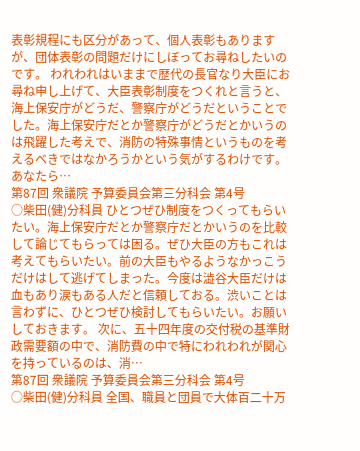表彰規程にも区分があって、個人表彰もありますが、団体表彰の問題だけにしぼってお尋ねしたいのです。 われわれはいままで歴代の長官なり大臣にお尋ね申し上げて、大臣表彰制度をつくれと言うと、海上保安庁がどうだ、警察庁がどうだということでした。海上保安庁だとか警察庁がどうだとかいうのは飛躍した考えで、消防の特殊事情というものを考えるべきではなかろうかという気がするわけです。あなたら…
第87回 衆議院 予算委員会第三分科会 第4号
○柴田(健)分科員 ひとつぜひ制度をつくってもらいたい。海上保安庁だとか警察庁だとかいうのを比較して論じてもらっては困る。ぜひ大臣の方もこれは考えてもらいたい。前の大臣もやるようなかっこうだけはして逃げてしまった。今度は澁谷大臣だけは血もあり涙もある人だと信頼しておる。渋いことは言わずに、ひとつぜひ検討してもらいたい。お願いしておきます。 次に、五十四年度の交付税の基準財政需要額の中で、消防費の中で特にわれわれが関心を持っているのは、消…
第87回 衆議院 予算委員会第三分科会 第4号
○柴田(健)分科員 全国、職員と団員で大体百二十万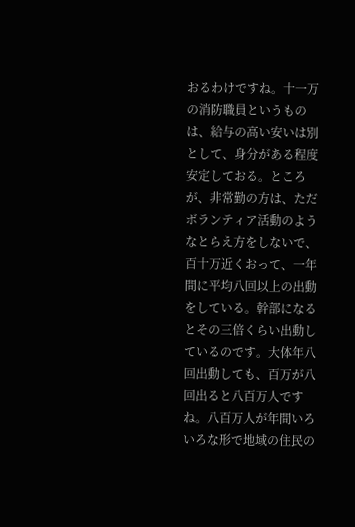おるわけですね。十一万の消防職員というものは、給与の高い安いは別として、身分がある程度安定しておる。ところが、非常勤の方は、ただボランティア活動のようなとらえ方をしないで、百十万近くおって、一年間に平均八回以上の出動をしている。幹部になるとその三倍くらい出動しているのです。大体年八回出動しても、百万が八回出ると八百万人ですね。八百万人が年間いろいろな形で地域の住民の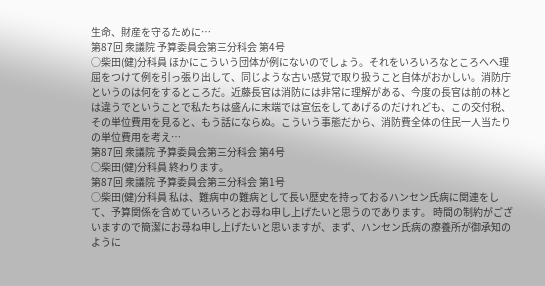生命、財産を守るために…
第87回 衆議院 予算委員会第三分科会 第4号
○柴田(健)分科員 ほかにこういう団体が例にないのでしょう。それをいろいろなところへへ理屈をつけて例を引っ張り出して、同じような古い感覚で取り扱うこと自体がおかしい。消防庁というのは何をするところだ。近藤長官は消防には非常に理解がある、今度の長官は前の林とは違うでということで私たちは盛んに末端では宣伝をしてあげるのだけれども、この交付税、その単位費用を見ると、もう話にならぬ。こういう事態だから、消防費全体の住民一人当たりの単位費用を考え…
第87回 衆議院 予算委員会第三分科会 第4号
○柴田(健)分科員 終わります。
第87回 衆議院 予算委員会第三分科会 第1号
○柴田(健)分科員 私は、難病中の難病として長い歴史を持っておるハンセン氏病に関連をして、予算関係を含めていろいろとお尋ね申し上げたいと思うのであります。 時間の制約がございますので簡潔にお尋ね申し上げたいと思いますが、まず、ハンセン氏病の療養所が御承知のように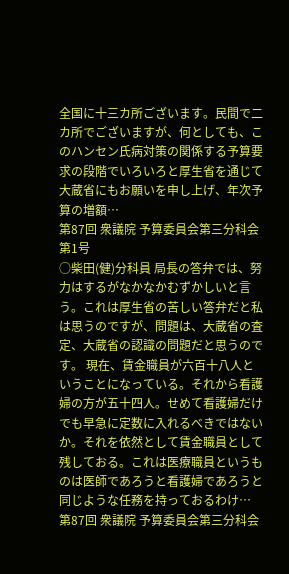全国に十三カ所ございます。民間で二カ所でございますが、何としても、このハンセン氏病対策の関係する予算要求の段階でいろいろと厚生省を通じて大蔵省にもお願いを申し上げ、年次予算の増額…
第87回 衆議院 予算委員会第三分科会 第1号
○柴田(健)分科員 局長の答弁では、努力はするがなかなかむずかしいと言う。これは厚生省の苦しい答弁だと私は思うのですが、問題は、大蔵省の査定、大蔵省の認識の問題だと思うのです。 現在、賃金職員が六百十八人ということになっている。それから看護婦の方が五十四人。せめて看護婦だけでも早急に定数に入れるべきではないか。それを依然として賃金職員として残しておる。これは医療職員というものは医師であろうと看護婦であろうと同じような任務を持っておるわけ…
第87回 衆議院 予算委員会第三分科会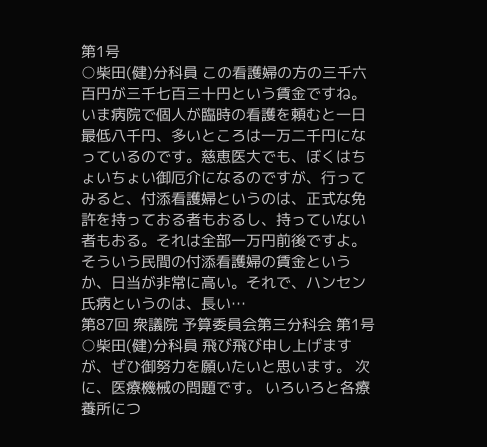第1号
○柴田(健)分科員 この看護婦の方の三千六百円が三千七百三十円という賃金ですね。いま病院で個人が臨時の看護を頼むと一日最低八千円、多いところは一万二千円になっているのです。慈恵医大でも、ぼくはちょいちょい御厄介になるのですが、行ってみると、付添看護婦というのは、正式な免許を持っておる者もおるし、持っていない者もおる。それは全部一万円前後ですよ。そういう民間の付添看護婦の賃金というか、日当が非常に高い。それで、ハンセン氏病というのは、長い…
第87回 衆議院 予算委員会第三分科会 第1号
○柴田(健)分科員 飛び飛び申し上げますが、ぜひ御努力を願いたいと思います。 次に、医療機械の問題です。 いろいろと各療養所につ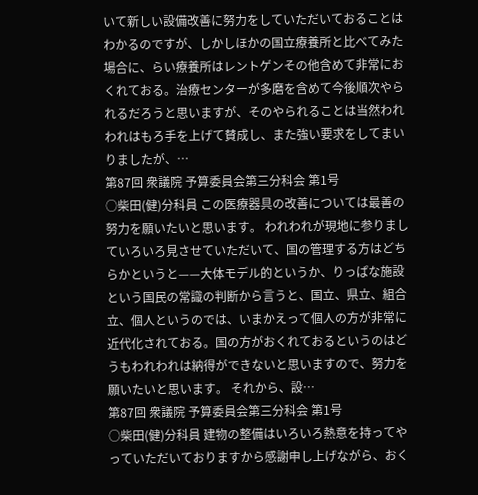いて新しい設備改善に努力をしていただいておることはわかるのですが、しかしほかの国立療養所と比べてみた場合に、らい療養所はレントゲンその他含めて非常におくれておる。治療センターが多磨を含めて今後順次やられるだろうと思いますが、そのやられることは当然われわれはもろ手を上げて賛成し、また強い要求をしてまいりましたが、…
第87回 衆議院 予算委員会第三分科会 第1号
○柴田(健)分科員 この医療器具の改善については最善の努力を願いたいと思います。 われわれが現地に参りましていろいろ見させていただいて、国の管理する方はどちらかというと——大体モデル的というか、りっぱな施設という国民の常識の判断から言うと、国立、県立、組合立、個人というのでは、いまかえって個人の方が非常に近代化されておる。国の方がおくれておるというのはどうもわれわれは納得ができないと思いますので、努力を願いたいと思います。 それから、設…
第87回 衆議院 予算委員会第三分科会 第1号
○柴田(健)分科員 建物の整備はいろいろ熱意を持ってやっていただいておりますから感謝申し上げながら、おく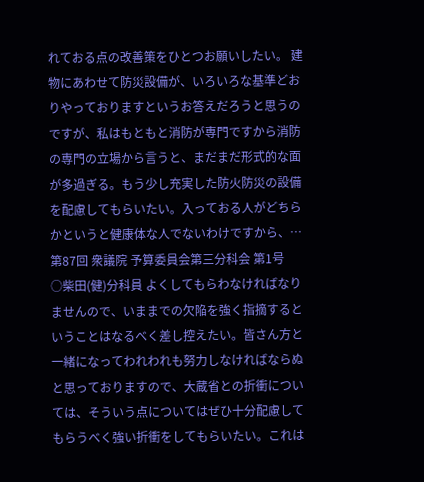れておる点の改善策をひとつお願いしたい。 建物にあわせて防災設備が、いろいろな基準どおりやっておりますというお答えだろうと思うのですが、私はもともと消防が専門ですから消防の専門の立場から言うと、まだまだ形式的な面が多過ぎる。もう少し充実した防火防災の設備を配慮してもらいたい。入っておる人がどちらかというと健康体な人でないわけですから、…
第87回 衆議院 予算委員会第三分科会 第1号
○柴田(健)分科員 よくしてもらわなければなりませんので、いままでの欠陥を強く指摘するということはなるべく差し控えたい。皆さん方と一緒になってわれわれも努力しなければならぬと思っておりますので、大蔵省との折衝については、そういう点についてはぜひ十分配慮してもらうべく強い折衝をしてもらいたい。これは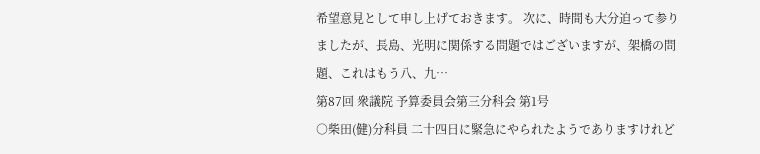希望意見として申し上げておきます。 次に、時間も大分迫って参りましたが、長島、光明に関係する問題ではございますが、架橋の問題、これはもう八、九…
第87回 衆議院 予算委員会第三分科会 第1号
○柴田(健)分科員 二十四日に緊急にやられたようでありますけれど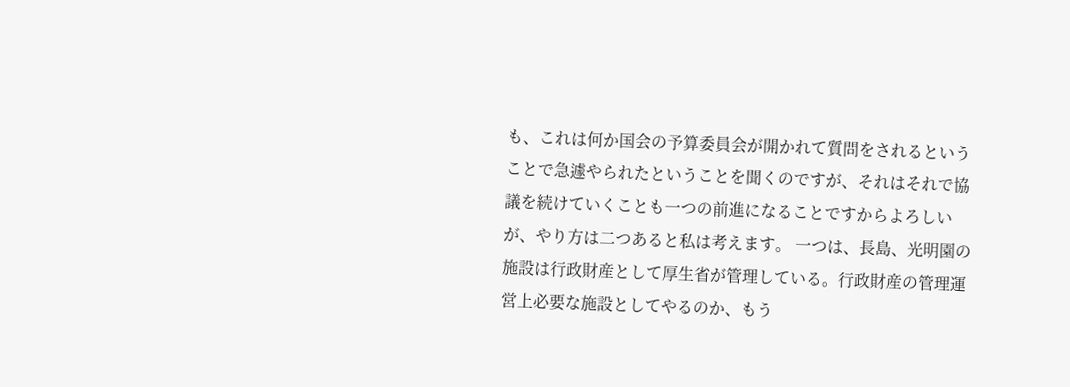も、これは何か国会の予算委員会が開かれて質問をされるということで急遽やられたということを聞くのですが、それはそれで協議を続けていくことも一つの前進になることですからよろしいが、やり方は二つあると私は考えます。 一つは、長島、光明園の施設は行政財産として厚生省が管理している。行政財産の管理運営上必要な施設としてやるのか、もう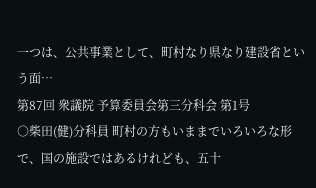一つは、公共事業として、町村なり県なり建設省という面…
第87回 衆議院 予算委員会第三分科会 第1号
○柴田(健)分科員 町村の方もいままでいろいろな形で、国の施設ではあるけれども、五十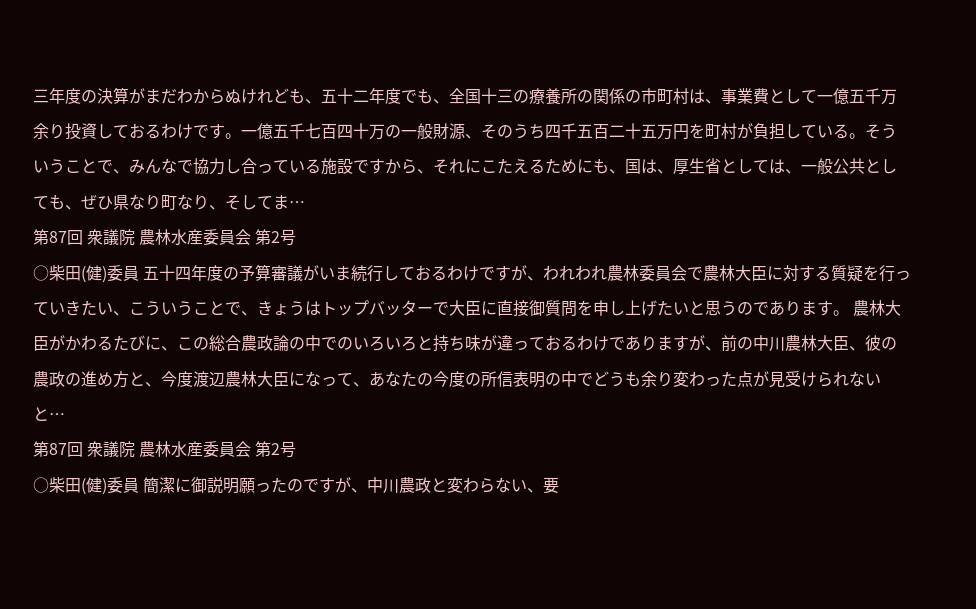三年度の決算がまだわからぬけれども、五十二年度でも、全国十三の療養所の関係の市町村は、事業費として一億五千万余り投資しておるわけです。一億五千七百四十万の一般財源、そのうち四千五百二十五万円を町村が負担している。そういうことで、みんなで協力し合っている施設ですから、それにこたえるためにも、国は、厚生省としては、一般公共としても、ぜひ県なり町なり、そしてま…
第87回 衆議院 農林水産委員会 第2号
○柴田(健)委員 五十四年度の予算審議がいま続行しておるわけですが、われわれ農林委員会で農林大臣に対する質疑を行っていきたい、こういうことで、きょうはトップバッターで大臣に直接御質問を申し上げたいと思うのであります。 農林大臣がかわるたびに、この総合農政論の中でのいろいろと持ち味が違っておるわけでありますが、前の中川農林大臣、彼の農政の進め方と、今度渡辺農林大臣になって、あなたの今度の所信表明の中でどうも余り変わった点が見受けられないと…
第87回 衆議院 農林水産委員会 第2号
○柴田(健)委員 簡潔に御説明願ったのですが、中川農政と変わらない、要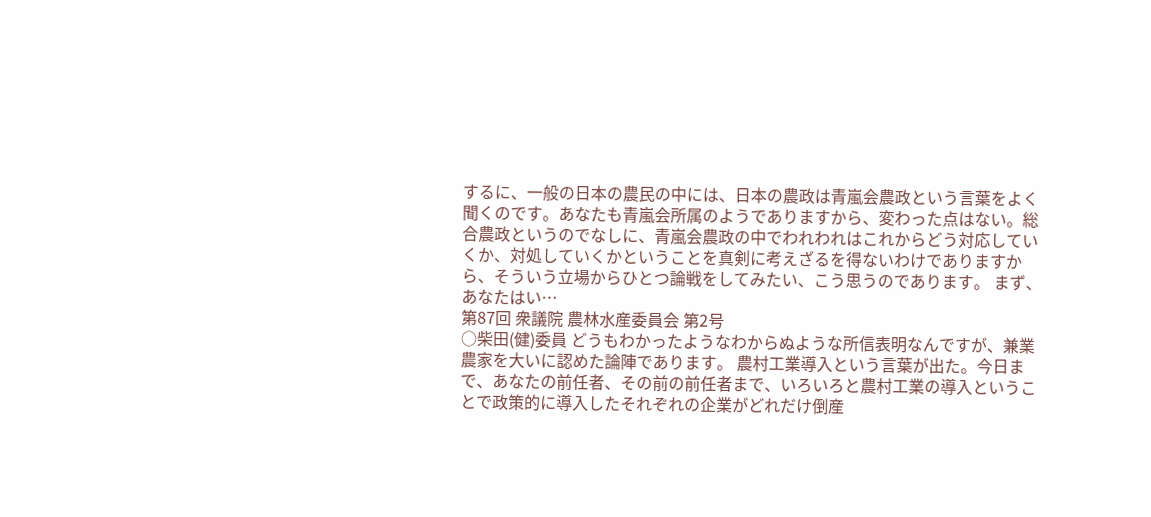するに、一般の日本の農民の中には、日本の農政は青嵐会農政という言葉をよく聞くのです。あなたも青嵐会所属のようでありますから、変わった点はない。総合農政というのでなしに、青嵐会農政の中でわれわれはこれからどう対応していくか、対処していくかということを真剣に考えざるを得ないわけでありますから、そういう立場からひとつ論戦をしてみたい、こう思うのであります。 まず、あなたはい…
第87回 衆議院 農林水産委員会 第2号
○柴田(健)委員 どうもわかったようなわからぬような所信表明なんですが、兼業農家を大いに認めた論陣であります。 農村工業導入という言葉が出た。今日まで、あなたの前任者、その前の前任者まで、いろいろと農村工業の導入ということで政策的に導入したそれぞれの企業がどれだけ倒産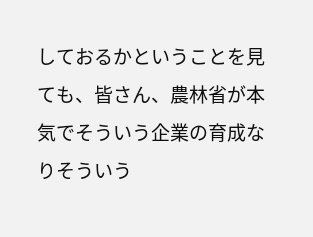しておるかということを見ても、皆さん、農林省が本気でそういう企業の育成なりそういう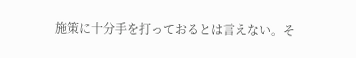施策に十分手を打っておるとは言えない。そ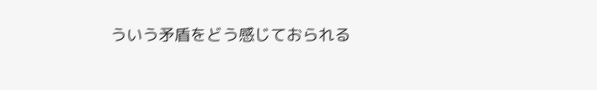ういう矛盾をどう感じておられる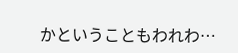かということもわれわ…